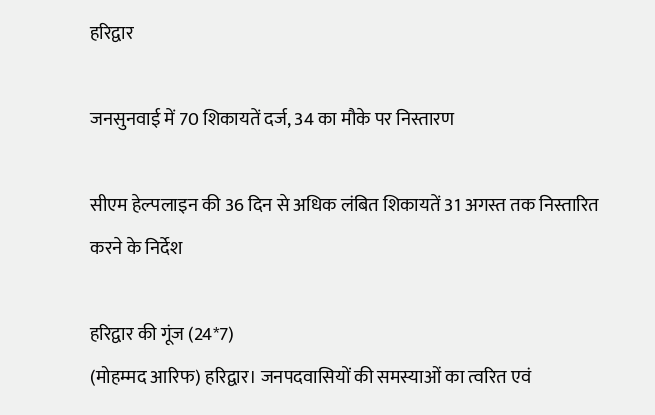हरिद्वार

जनसुनवाई में 70 शिकायतें दर्ज, 34 का मौके पर निस्तारण

सीएम हेल्पलाइन की 36 दिन से अधिक लंबित शिकायतें 31 अगस्त तक निस्तारित करने के निर्देश

हरिद्वार की गूंज (24*7)
(मोहम्मद आरिफ) हरिद्वार। जनपदवासियों की समस्याओं का त्वरित एवं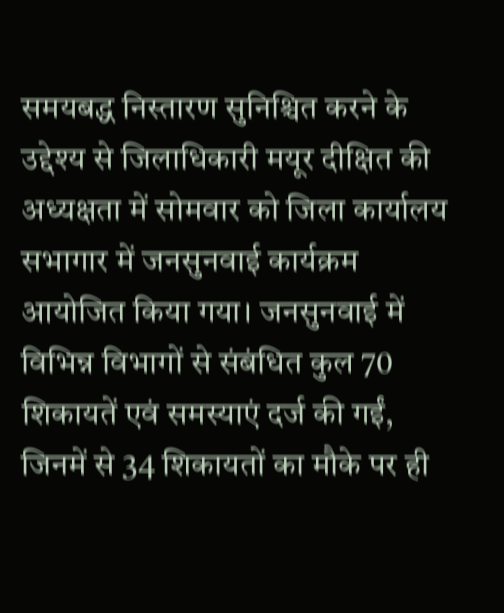समयबद्ध निस्तारण सुनिश्चित करने के उद्देश्य से जिलाधिकारी मयूर दीक्षित की अध्यक्षता में सोमवार को जिला कार्यालय सभागार में जनसुनवाई कार्यक्रम आयोजित किया गया। जनसुनवाई में विभिन्न विभागों से संबंधित कुल 70 शिकायतें एवं समस्याएं दर्ज की गईं, जिनमें से 34 शिकायतों का मौके पर ही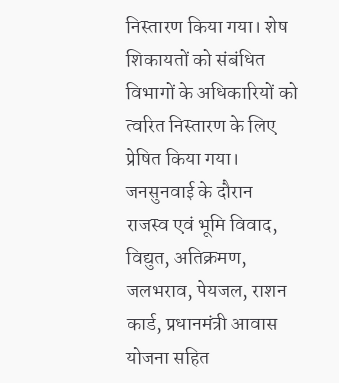निस्तारण किया गया। शेष शिकायतों को संबंधित विभागों के अधिकारियों को त्वरित निस्तारण के लिए प्रेषित किया गया। जनसुनवाई के दौरान राजस्व एवं भूमि विवाद, विद्युत, अतिक्रमण, जलभराव, पेयजल, राशन कार्ड, प्रधानमंत्री आवास योजना सहित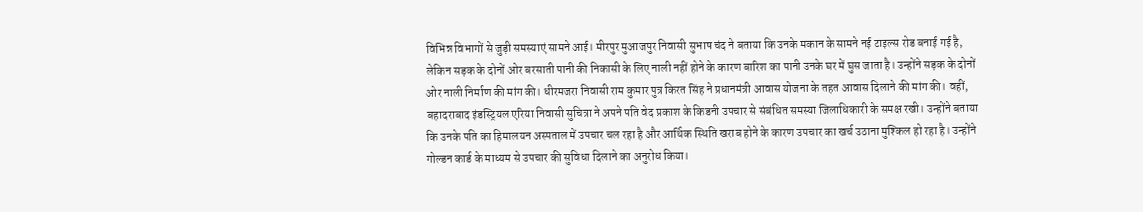विभिन्न विभागों से जुड़ी समस्याएं सामने आई। मीरपुर मुआजपुर निवासी सुभाष चंद ने बताया कि उनके मकान के सामने नई टाइल्स रोड बनाई गई है, लेकिन सड़क के दोनों ओर बरसाती पानी की निकासी के लिए नाली नहीं होने के कारण बारिश का पानी उनके घर में घुस जाता है। उन्होंने सड़क के दोनों ओर नाली निर्माण की मांग की। धीरमजरा निवासी राम कुमार पुत्र किरत सिंह ने प्रधानमंत्री आवास योजना के तहत आवास दिलाने की मांग की। वहीं, बहादराबाद इंडस्ट्रियल एरिया निवासी सुचित्रा ने अपने पति वेद प्रकाश के किडनी उपचार से संबंधित समस्या जिलाधिकारी के समक्ष रखी। उन्होंने बताया कि उनके पति का हिमालयन अस्पताल में उपचार चल रहा है और आर्थिक स्थिति खराब होने के कारण उपचार का खर्च उठाना मुश्किल हो रहा है। उन्होंने गोल्डन कार्ड के माध्यम से उपचार की सुविधा दिलाने का अनुरोध किया।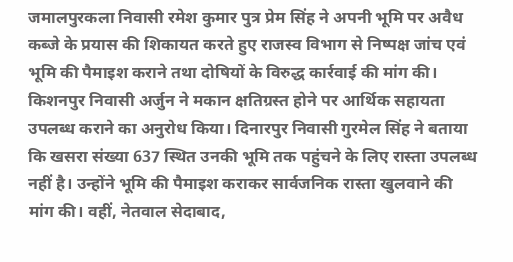जमालपुरकला निवासी रमेश कुमार पुत्र प्रेम सिंह ने अपनी भूमि पर अवैध कब्जे के प्रयास की शिकायत करते हुए राजस्व विभाग से निष्पक्ष जांच एवं भूमि की पैमाइश कराने तथा दोषियों के विरुद्ध कार्रवाई की मांग की। किशनपुर निवासी अर्जुन ने मकान क्षतिग्रस्त होने पर आर्थिक सहायता उपलब्ध कराने का अनुरोध किया। दिनारपुर निवासी गुरमेल सिंह ने बताया कि खसरा संख्या 637 स्थित उनकी भूमि तक पहुंचने के लिए रास्ता उपलब्ध नहीं है। उन्होंने भूमि की पैमाइश कराकर सार्वजनिक रास्ता खुलवाने की मांग की। वहीं, नेतवाल सेदाबाद,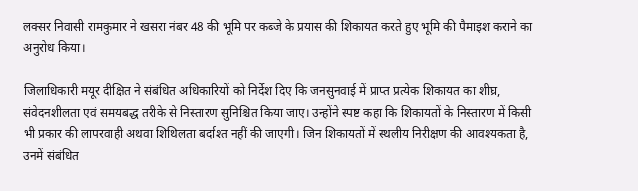लक्सर निवासी रामकुमार ने खसरा नंबर 48 की भूमि पर कब्जे के प्रयास की शिकायत करते हुए भूमि की पैमाइश कराने का अनुरोध किया।

जिलाधिकारी मयूर दीक्षित ने संबंधित अधिकारियों को निर्देश दिए कि जनसुनवाई में प्राप्त प्रत्येक शिकायत का शीघ्र, संवेदनशीलता एवं समयबद्ध तरीके से निस्तारण सुनिश्चित किया जाए। उन्होंने स्पष्ट कहा कि शिकायतों के निस्तारण में किसी भी प्रकार की लापरवाही अथवा शिथिलता बर्दाश्त नहीं की जाएगी। जिन शिकायतों में स्थलीय निरीक्षण की आवश्यकता है, उनमें संबंधित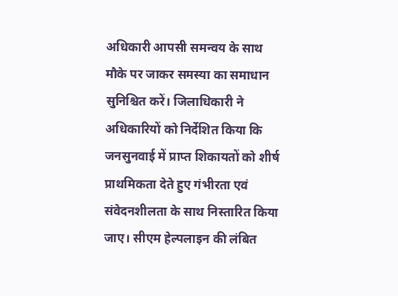अधिकारी आपसी समन्वय के साथ मौके पर जाकर समस्या का समाधान सुनिश्चित करें। जिलाधिकारी ने अधिकारियों को निर्देशित किया कि जनसुनवाई में प्राप्त शिकायतों को शीर्ष प्राथमिकता देते हुए गंभीरता एवं संवेदनशीलता के साथ निस्तारित किया जाए। सीएम हेल्पलाइन की लंबित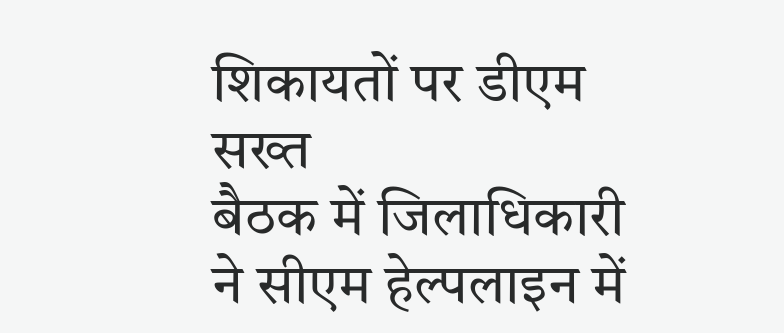शिकायतों पर डीएम सख्त
बैठक में जिलाधिकारी ने सीएम हेल्पलाइन में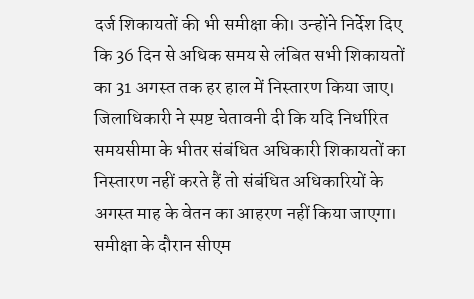दर्ज शिकायतों की भी समीक्षा की। उन्होंने निर्देश दिए कि 36 दिन से अधिक समय से लंबित सभी शिकायतों का 31 अगस्त तक हर हाल में निस्तारण किया जाए। जिलाधिकारी ने स्पष्ट चेतावनी दी कि यदि निर्धारित समयसीमा के भीतर संबंधित अधिकारी शिकायतों का निस्तारण नहीं करते हैं तो संबंधित अधिकारियों के अगस्त माह के वेतन का आहरण नहीं किया जाएगा। समीक्षा के दौरान सीएम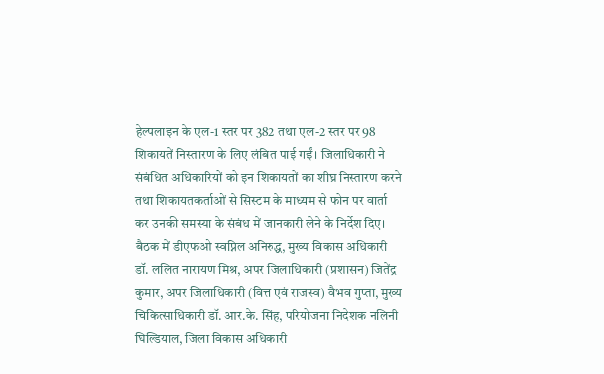हेल्पलाइन के एल-1 स्तर पर 382 तथा एल-2 स्तर पर 98 शिकायतें निस्तारण के लिए लंबित पाई गईं। जिलाधिकारी ने संबंधित अधिकारियों को इन शिकायतों का शीघ्र निस्तारण करने तथा शिकायतकर्ताओं से सिस्टम के माध्यम से फोन पर वार्ता कर उनकी समस्या के संबंध में जानकारी लेने के निर्देश दिए। बैठक में डीएफओ स्वप्निल अनिरुद्ध, मुख्य विकास अधिकारी डॉ. ललित नारायण मिश्र, अपर जिलाधिकारी (प्रशासन) जितेंद्र कुमार, अपर जिलाधिकारी (वित्त एवं राजस्व) वैभव गुप्ता, मुख्य चिकित्साधिकारी डॉ. आर.के. सिंह, परियोजना निदेशक नलिनी घिल्डियाल, जिला विकास अधिकारी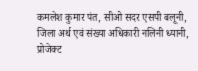कमलेश कुमार पंत, सीओ सदर एसपी बलूनी, जिला अर्थ एवं संख्या अधिकारी नलिनी ध्यानी, प्रोजेक्ट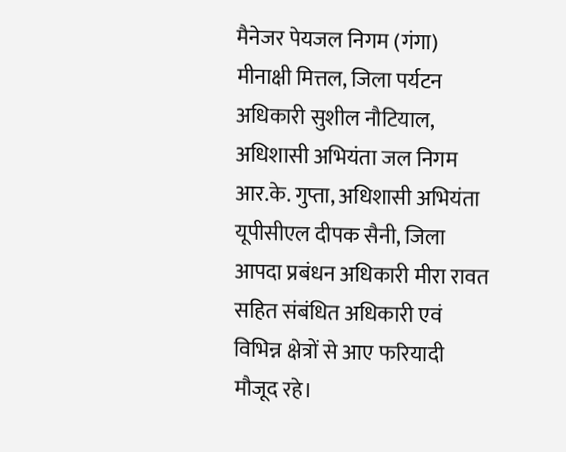मैनेजर पेयजल निगम (गंगा) मीनाक्षी मित्तल, जिला पर्यटन अधिकारी सुशील नौटियाल, अधिशासी अभियंता जल निगम आर.के. गुप्ता, अधिशासी अभियंता यूपीसीएल दीपक सैनी, जिला आपदा प्रबंधन अधिकारी मीरा रावत सहित संबंधित अधिकारी एवं विभिन्न क्षेत्रों से आए फरियादी मौजूद रहे।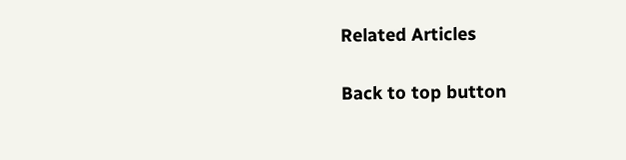Related Articles

Back to top button